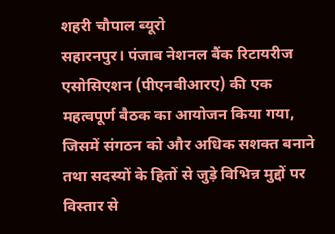शहरी चौपाल ब्यूरो
सहारनपुर। पंजाब नेशनल बैंक रिटायरीज एसोसिएशन (पीएनबीआरए) की एक महत्वपूर्ण बैठक का आयोजन किया गया, जिसमें संगठन को और अधिक सशक्त बनाने तथा सदस्यों के हितों से जुड़े विभिन्न मुद्दों पर विस्तार से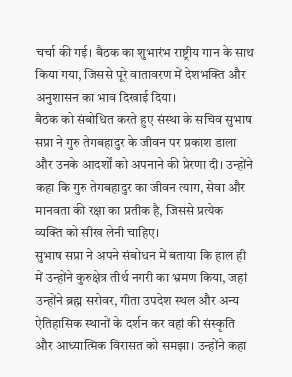चर्चा की गई। बैठक का शुभारंभ राष्ट्रीय गान के साथ किया गया, जिससे पूरे वातावरण में देशभक्ति और अनुशासन का भाव दिखाई दिया।
बैठक को संबोधित करते हुए संस्था के सचिव सुभाष सप्रा ने गुरु तेगबहादुर के जीवन पर प्रकाश डाला और उनके आदर्शों को अपनाने की प्रेरणा दी। उन्होंने कहा कि गुरु तेगबहादुर का जीवन त्याग, सेवा और मानवता की रक्षा का प्रतीक है, जिससे प्रत्येक व्यक्ति को सीख लेनी चाहिए।
सुभाष सप्रा ने अपने संबोधन में बताया कि हाल ही में उन्होंने कुरुक्षेत्र तीर्थ नगरी का भ्रमण किया, जहां उन्होंने ब्रह्म सरोवर, गीता उपदेश स्थल और अन्य ऐतिहासिक स्थानों के दर्शन कर वहां की संस्कृति और आध्यात्मिक विरासत को समझा। उन्होंने कहा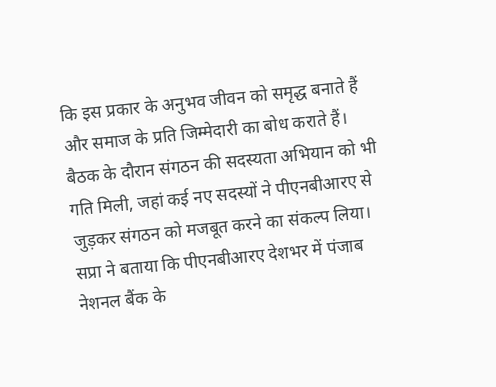कि इस प्रकार के अनुभव जीवन को समृद्ध बनाते हैं और समाज के प्रति जिम्मेदारी का बोध कराते हैं।
बैठक के दौरान संगठन की सदस्यता अभियान को भी गति मिली, जहां कई नए सदस्यों ने पीएनबीआरए से जुड़कर संगठन को मजबूत करने का संकल्प लिया। सप्रा ने बताया कि पीएनबीआरए देशभर में पंजाब नेशनल बैंक के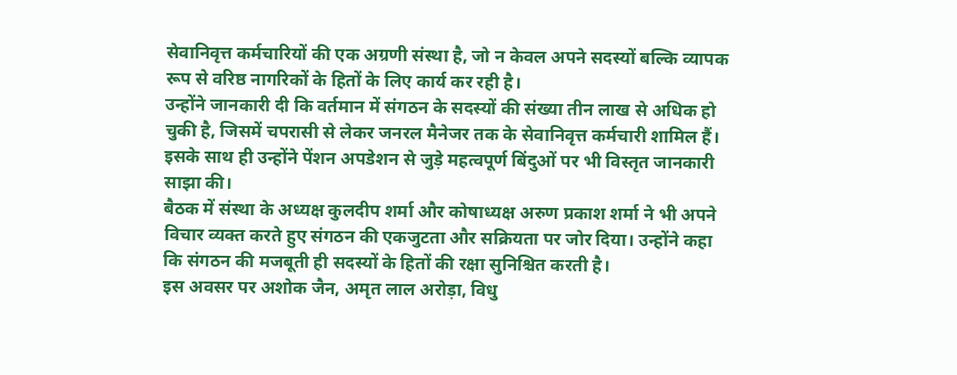सेवानिवृत्त कर्मचारियों की एक अग्रणी संस्था है, जो न केवल अपने सदस्यों बल्कि व्यापक रूप से वरिष्ठ नागरिकों के हितों के लिए कार्य कर रही है।
उन्होंने जानकारी दी कि वर्तमान में संगठन के सदस्यों की संख्या तीन लाख से अधिक हो चुकी है, जिसमें चपरासी से लेकर जनरल मैनेजर तक के सेवानिवृत्त कर्मचारी शामिल हैं। इसके साथ ही उन्होंने पेंशन अपडेशन से जुड़े महत्वपूर्ण बिंदुओं पर भी विस्तृत जानकारी साझा की।
बैठक में संस्था के अध्यक्ष कुलदीप शर्मा और कोषाध्यक्ष अरुण प्रकाश शर्मा ने भी अपने विचार व्यक्त करते हुए संगठन की एकजुटता और सक्रियता पर जोर दिया। उन्होंने कहा कि संगठन की मजबूती ही सदस्यों के हितों की रक्षा सुनिश्चित करती है।
इस अवसर पर अशोक जैन, अमृत लाल अरोड़ा, विधु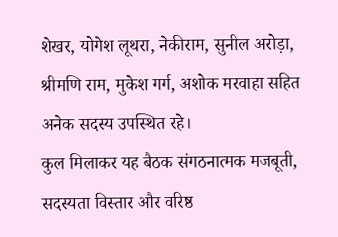शेखर, योगेश लूथरा, नेकीराम, सुनील अरोड़ा, श्रीमणि राम, मुकेश गर्ग, अशोक मरवाहा सहित अनेक सदस्य उपस्थित रहे।
कुल मिलाकर यह बैठक संगठनात्मक मजबूती, सदस्यता विस्तार और वरिष्ठ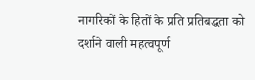नागरिकों के हितों के प्रति प्रतिबद्धता को दर्शाने वाली महत्वपूर्ण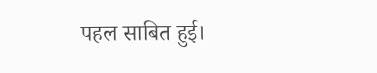पहल साबित हुई।